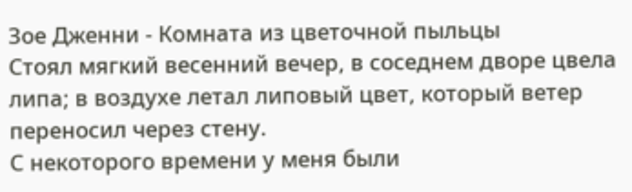Зое Дженни - Комната из цветочной пыльцы
Стоял мягкий весенний вечер, в соседнем дворе цвела липа; в воздухе летал липовый цвет, который ветер переносил через стену.
С некоторого времени у меня были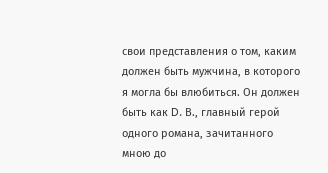свои представления о том, каким должен быть мужчина, в которого я могла бы влюбиться. Он должен быть как D. В., главный герой одного романа, зачитанного мною до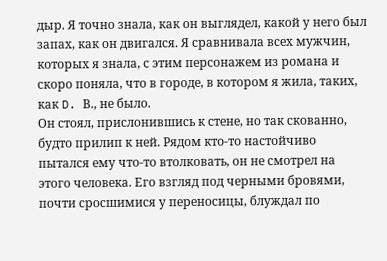дыр. Я точно знала, как он выглядел, какой у него был запах, как он двигался. Я сравнивала всех мужчин, которых я знала, с этим персонажем из романа и скоро поняла, что в городе, в котором я жила, таких, как D. В., не было.
Он стоял, прислонившись к стене, но так скованно, будто прилип к ней. Рядом кто-то настойчиво пытался ему что-то втолковать, он не смотрел на этого человека. Его взгляд под черными бровями, почти сросшимися у переносицы, блуждал по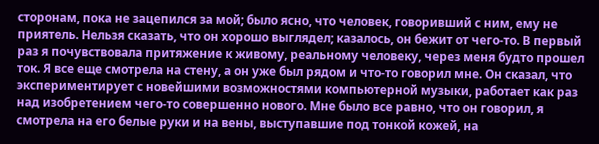сторонам, пока не зацепился за мой; было ясно, что человек, говоривший с ним, ему не приятель. Нельзя сказать, что он хорошо выглядел; казалось, он бежит от чего-то. В первый раз я почувствовала притяжение к живому, реальному человеку, через меня будто прошел ток. Я все еще смотрела на стену, а он уже был рядом и что-то говорил мне. Он сказал, что экспериментирует с новейшими возможностями компьютерной музыки, работает как раз над изобретением чего-то совершенно нового. Мне было все равно, что он говорил, я смотрела на его белые руки и на вены, выступавшие под тонкой кожей, на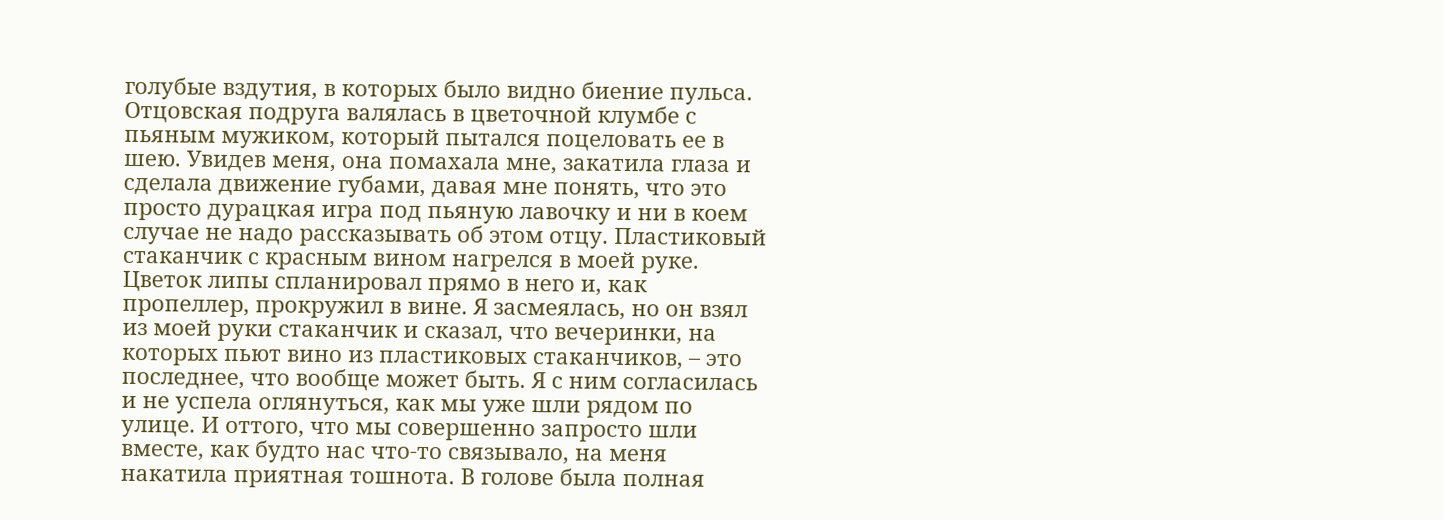голубые вздутия, в которых было видно биение пульса.
Отцовская подруга валялась в цветочной клумбе с пьяным мужиком, который пытался поцеловать ее в шею. Увидев меня, она помахала мне, закатила глаза и сделала движение губами, давая мне понять, что это просто дурацкая игра под пьяную лавочку и ни в коем случае не надо рассказывать об этом отцу. Пластиковый стаканчик с красным вином нагрелся в моей руке. Цветок липы спланировал прямо в него и, как пропеллер, прокружил в вине. Я засмеялась, но он взял из моей руки стаканчик и сказал, что вечеринки, на которых пьют вино из пластиковых стаканчиков, – это последнее, что вообще может быть. Я с ним согласилась и не успела оглянуться, как мы уже шли рядом по улице. И оттого, что мы совершенно запросто шли вместе, как будто нас что-то связывало, на меня накатила приятная тошнота. В голове была полная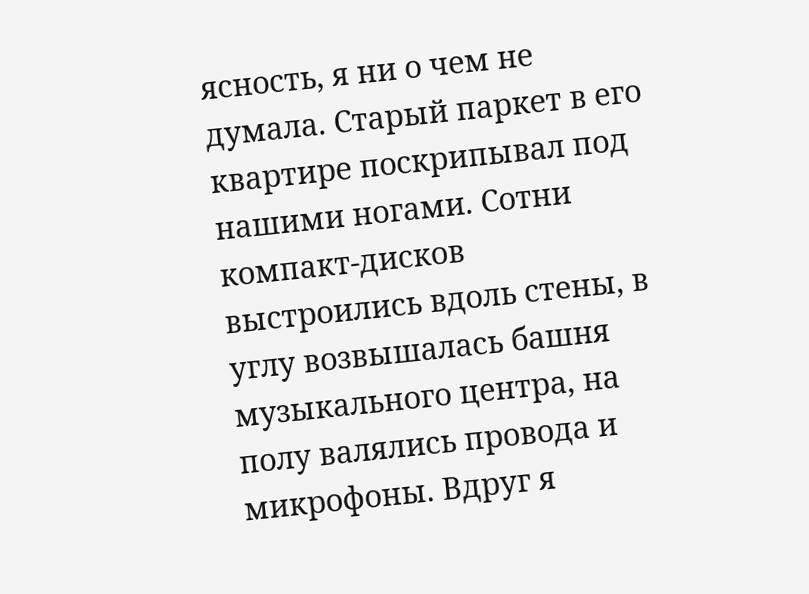ясность, я ни о чем не думала. Старый паркет в его квартире поскрипывал под нашими ногами. Сотни компакт-дисков выстроились вдоль стены, в углу возвышалась башня музыкального центра, на полу валялись провода и микрофоны. Вдруг я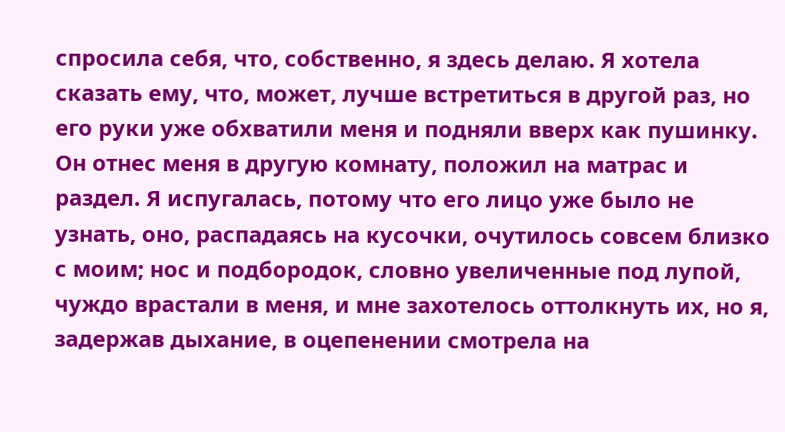спросила себя, что, собственно, я здесь делаю. Я хотела сказать ему, что, может, лучше встретиться в другой раз, но его руки уже обхватили меня и подняли вверх как пушинку. Он отнес меня в другую комнату, положил на матрас и раздел. Я испугалась, потому что его лицо уже было не узнать, оно, распадаясь на кусочки, очутилось совсем близко с моим; нос и подбородок, словно увеличенные под лупой, чуждо врастали в меня, и мне захотелось оттолкнуть их, но я, задержав дыхание, в оцепенении смотрела на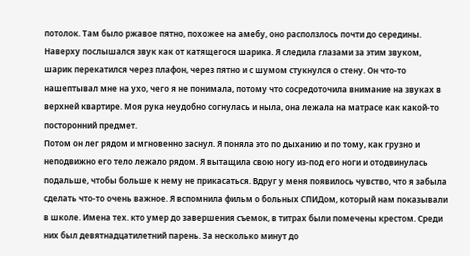потолок. Там было ржавое пятно, похожее на амебу, оно расползлось почти до середины. Наверху послышался звук как от катящегося шарика. Я следила глазами за этим звуком, шарик перекатился через плафон, через пятно и с шумом стукнулся о стену. Он что-то нашептывал мне на ухо, чего я не понимала, потому что сосредоточила внимание на звуках в верхней квартире. Моя рука неудобно согнулась и ныла, она лежала на матрасе как какой-то посторонний предмет.
Потом он лег рядом и мгновенно заснул. Я поняла это по дыханию и по тому, как грузно и неподвижно его тело лежало рядом. Я вытащила свою ногу из-под его ноги и отодвинулась подальше, чтобы больше к нему не прикасаться. Вдруг у меня появилось чувство, что я забыла сделать что-то очень важное. Я вспомнила фильм о больных СПИДом, который нам показывали в школе. Имена тех. кто умер до завершения съемок, в титрах были помечены крестом. Среди них был девятнадцатилетний парень. За несколько минут до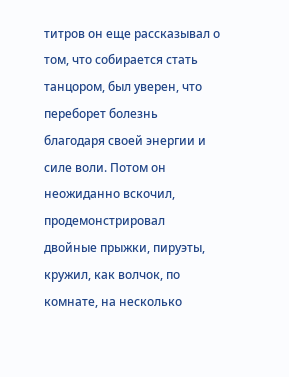титров он еще рассказывал о том, что собирается стать танцором, был уверен, что переборет болезнь благодаря своей энергии и силе воли. Потом он неожиданно вскочил, продемонстрировал двойные прыжки, пируэты, кружил, как волчок, по комнате, на несколько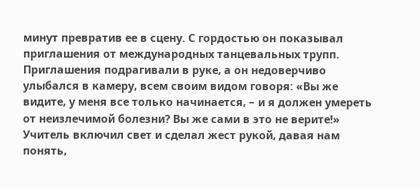минут превратив ее в сцену. С гордостью он показывал приглашения от международных танцевальных трупп. Приглашения подрагивали в руке, а он недоверчиво улыбался в камеру, всем своим видом говоря: «Вы же видите, у меня все только начинается, – и я должен умереть от неизлечимой болезни? Вы же сами в это не верите!»
Учитель включил свет и сделал жест рукой, давая нам понять,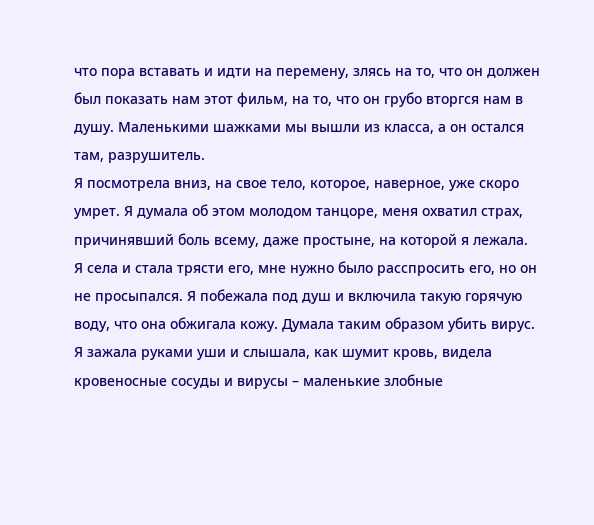что пора вставать и идти на перемену, злясь на то, что он должен был показать нам этот фильм, на то, что он грубо вторгся нам в душу. Маленькими шажками мы вышли из класса, а он остался там, разрушитель.
Я посмотрела вниз, на свое тело, которое, наверное, уже скоро умрет. Я думала об этом молодом танцоре, меня охватил страх, причинявший боль всему, даже простыне, на которой я лежала.
Я села и стала трясти его, мне нужно было расспросить его, но он не просыпался. Я побежала под душ и включила такую горячую воду, что она обжигала кожу. Думала таким образом убить вирус. Я зажала руками уши и слышала, как шумит кровь, видела кровеносные сосуды и вирусы – маленькие злобные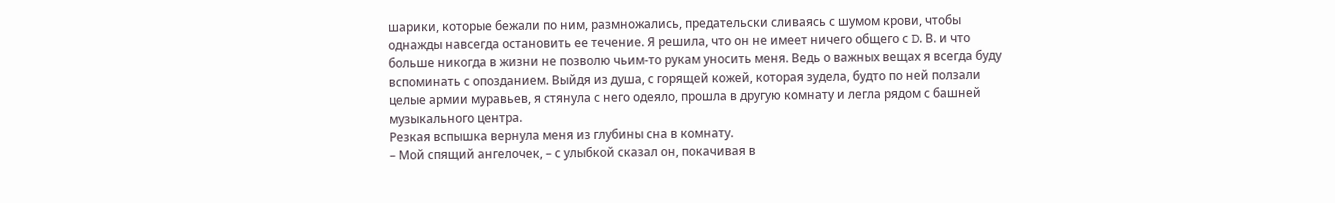шарики, которые бежали по ним, размножались, предательски сливаясь с шумом крови, чтобы однажды навсегда остановить ее течение. Я решила, что он не имеет ничего общего с D. В. и что больше никогда в жизни не позволю чьим-то рукам уносить меня. Ведь о важных вещах я всегда буду вспоминать с опозданием. Выйдя из душа, с горящей кожей, которая зудела, будто по ней ползали целые армии муравьев, я стянула с него одеяло, прошла в другую комнату и легла рядом с башней музыкального центра.
Резкая вспышка вернула меня из глубины сна в комнату.
– Мой спящий ангелочек, – с улыбкой сказал он, покачивая в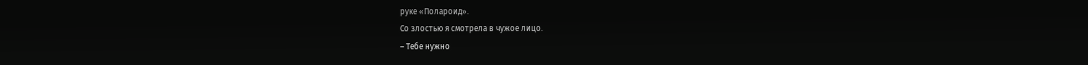руке «Полароид».
Со злостью я смотрела в чужое лицо.
– Тебе нужно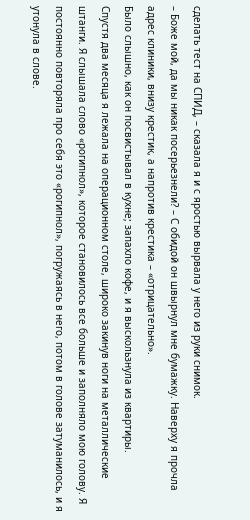сделать тест на СПИД, – сказала я и с яростью вырвала у него из руки снимок.
– Боже мой, да мы никак посерьезнели? – С обидой он швырнул мне бумажку. Наверху я прочла адрес клиники, внизу крестик, а напротив крестика – «отрицательно».
Было слышно, как он посвистывал в кухне; запахло кофе, и я выскользнула из квартиры.
Спустя два месяца я лежала на операционном столе, широко закинув ноги на металлические штанги. Я слышала слово «рогипнол», которое становилось все больше и заполняло мою голову. Я постоянно повторяла про себя это «рогипнол», погружаясь в него, потом в голове затуманилось, и я утонула в слове.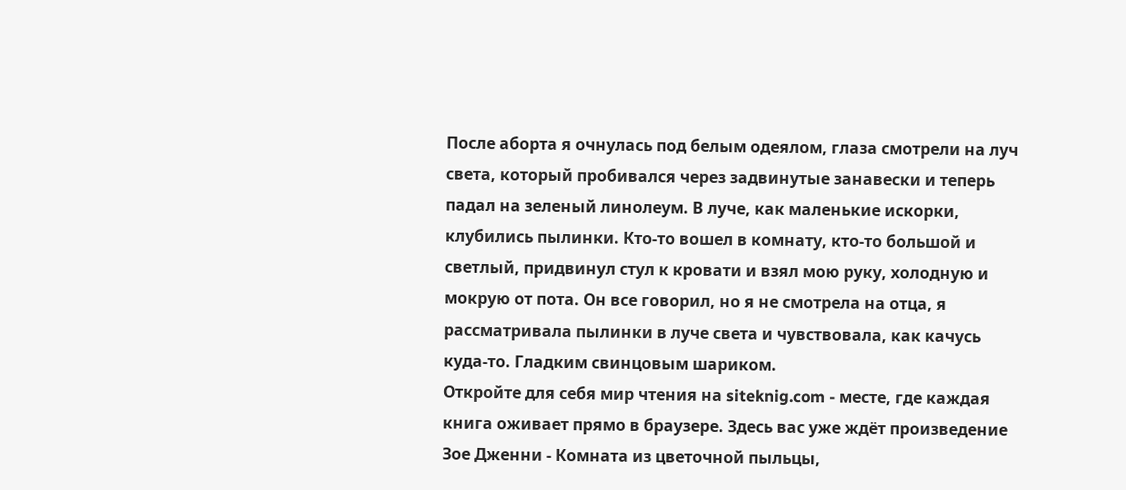После аборта я очнулась под белым одеялом, глаза смотрели на луч света, который пробивался через задвинутые занавески и теперь падал на зеленый линолеум. В луче, как маленькие искорки, клубились пылинки. Кто-то вошел в комнату, кто-то большой и светлый, придвинул стул к кровати и взял мою руку, холодную и мокрую от пота. Он все говорил, но я не смотрела на отца, я рассматривала пылинки в луче света и чувствовала, как качусь куда-то. Гладким свинцовым шариком.
Откройте для себя мир чтения на siteknig.com - месте, где каждая книга оживает прямо в браузере. Здесь вас уже ждёт произведение Зое Дженни - Комната из цветочной пыльцы,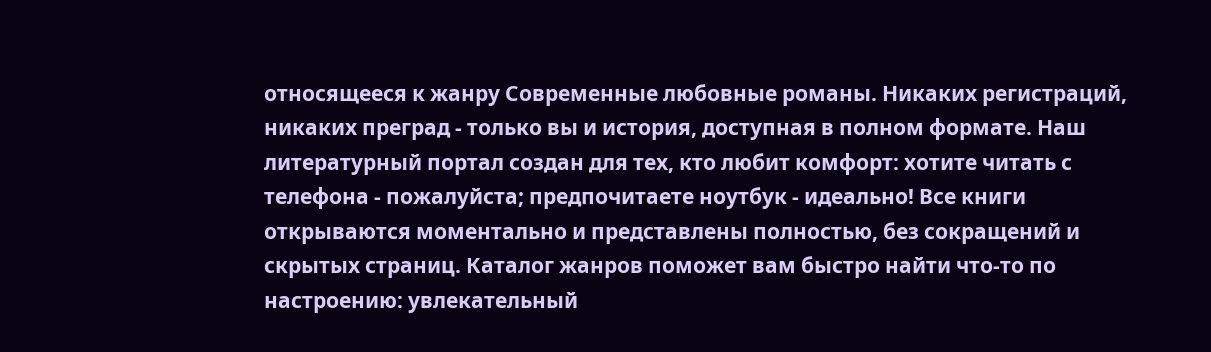относящееся к жанру Современные любовные романы. Никаких регистраций, никаких преград - только вы и история, доступная в полном формате. Наш литературный портал создан для тех, кто любит комфорт: хотите читать с телефона - пожалуйста; предпочитаете ноутбук - идеально! Все книги открываются моментально и представлены полностью, без сокращений и скрытых страниц. Каталог жанров поможет вам быстро найти что-то по настроению: увлекательный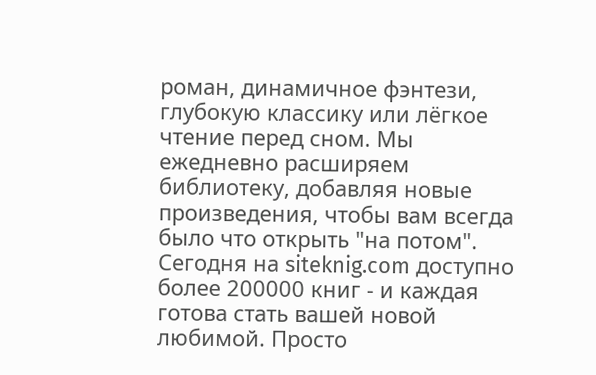роман, динамичное фэнтези, глубокую классику или лёгкое чтение перед сном. Мы ежедневно расширяем библиотеку, добавляя новые произведения, чтобы вам всегда было что открыть "на потом". Сегодня на siteknig.com доступно более 200000 книг - и каждая готова стать вашей новой любимой. Просто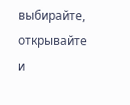выбирайте, открывайте и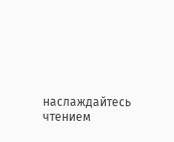наслаждайтесь чтением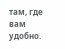там, где вам удобно.